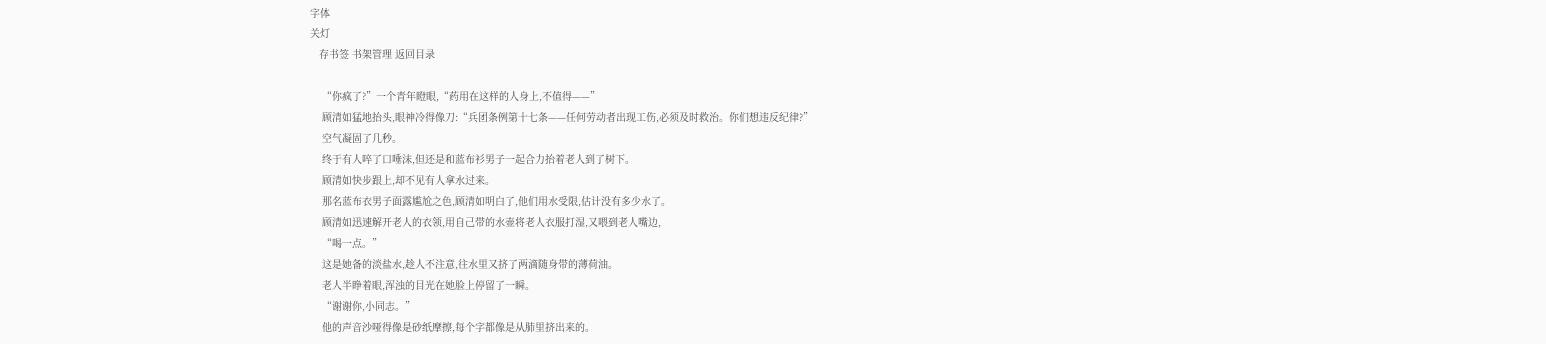字体
关灯
   存书签 书架管理 返回目录

    “你疯了?”一个青年瞪眼,“药用在这样的人身上,不值得——”
    顾清如猛地抬头,眼神冷得像刀:“兵团条例第十七条——任何劳动者出现工伤,必须及时救治。你们想违反纪律?”
    空气凝固了几秒。
    终于有人啐了口唾沫,但还是和蓝布衫男子一起合力抬着老人到了树下。
    顾清如快步跟上,却不见有人拿水过来。
    那名蓝布衣男子面露尴尬之色,顾清如明白了,他们用水受限,估计没有多少水了。
    顾清如迅速解开老人的衣领,用自己带的水壶将老人衣服打湿,又喂到老人嘴边,
    “喝一点。”
    这是她备的淡盐水,趁人不注意,往水里又挤了两滴随身带的薄荷油。
    老人半睁着眼,浑浊的目光在她脸上停留了一瞬。
    “谢谢你,小同志。”
    他的声音沙哑得像是砂纸摩擦,每个字都像是从肺里挤出来的。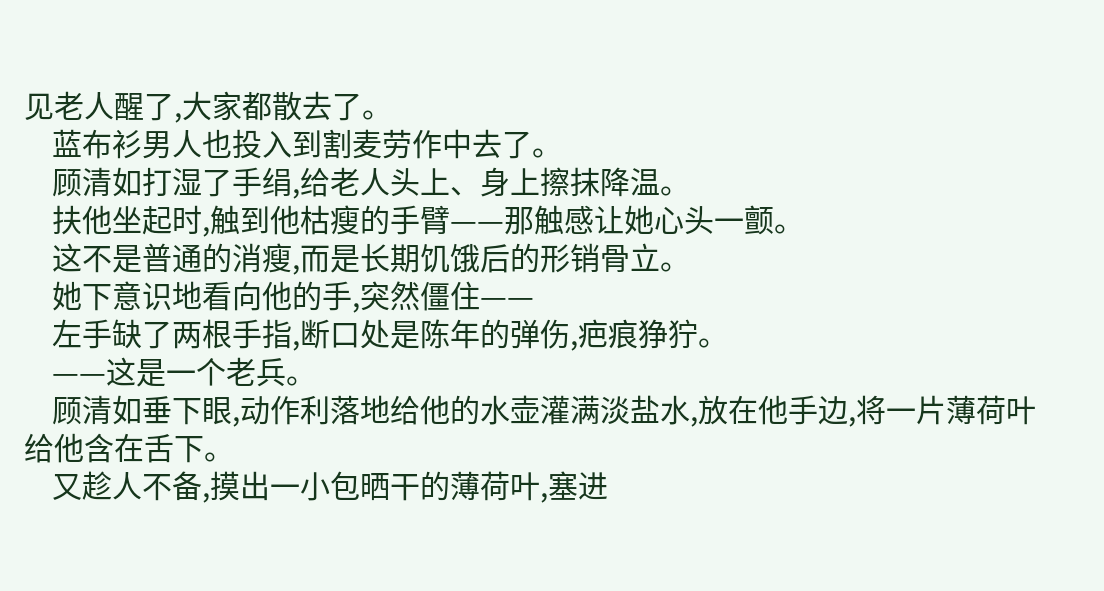见老人醒了,大家都散去了。
    蓝布衫男人也投入到割麦劳作中去了。
    顾清如打湿了手绢,给老人头上、身上擦抹降温。
    扶他坐起时,触到他枯瘦的手臂——那触感让她心头一颤。
    这不是普通的消瘦,而是长期饥饿后的形销骨立。
    她下意识地看向他的手,突然僵住——
    左手缺了两根手指,断口处是陈年的弹伤,疤痕狰狞。
    ——这是一个老兵。
    顾清如垂下眼,动作利落地给他的水壶灌满淡盐水,放在他手边,将一片薄荷叶给他含在舌下。
    又趁人不备,摸出一小包晒干的薄荷叶,塞进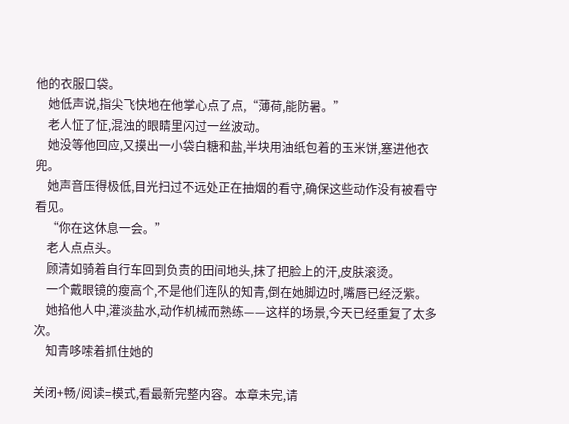他的衣服口袋。
    她低声说,指尖飞快地在他掌心点了点,“薄荷,能防暑。”
    老人怔了怔,混浊的眼睛里闪过一丝波动。
    她没等他回应,又摸出一小袋白糖和盐,半块用油纸包着的玉米饼,塞进他衣兜。
    她声音压得极低,目光扫过不远处正在抽烟的看守,确保这些动作没有被看守看见。
    “你在这休息一会。”
    老人点点头。
    顾清如骑着自行车回到负责的田间地头,抹了把脸上的汗,皮肤滚烫。
    一个戴眼镜的瘦高个,不是他们连队的知青,倒在她脚边时,嘴唇已经泛紫。
    她掐他人中,灌淡盐水,动作机械而熟练——这样的场景,今天已经重复了太多次。
    知青哆嗦着抓住她的

关闭+畅/阅读=模式,看最新完整内容。本章未完,请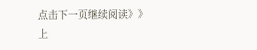点击下一页继续阅读》》
上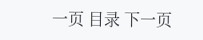一页 目录 下一页